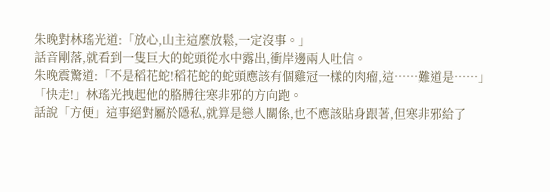朱晚對林瑤光道:「放心,山主這麼放鬆,一定沒事。」
話音剛落,就看到一隻巨大的蛇頭從水中露出,衝岸邊兩人吐信。
朱晚震驚道:「不是稻花蛇!稻花蛇的蛇頭應該有個雞冠一樣的肉瘤,這……難道是……」
「快走!」林瑤光拽起他的胳膊往寒非邪的方向跑。
話說「方便」這事絕對屬於隱私,就算是戀人關係,也不應該貼身跟著,但寒非邪給了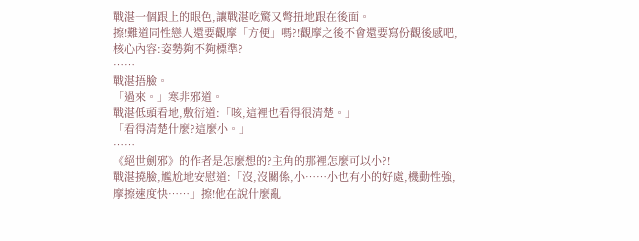戰湛一個跟上的眼色,讓戰湛吃驚又彆扭地跟在後面。
擦!難道同性戀人還要觀摩「方便」嗎?!觀摩之後不會還要寫份觀後感吧,核心內容:姿勢夠不夠標準?
……
戰湛捂臉。
「過來。」寒非邪道。
戰湛低頭看地,敷衍道:「咳,這裡也看得很清楚。」
「看得清楚什麼?這麼小。」
……
《絕世劍邪》的作者是怎麼想的?主角的那裡怎麼可以小?!
戰湛撓臉,尷尬地安慰道:「沒,沒關係,小……小也有小的好處,機動性強,摩擦速度快……」擦!他在說什麼亂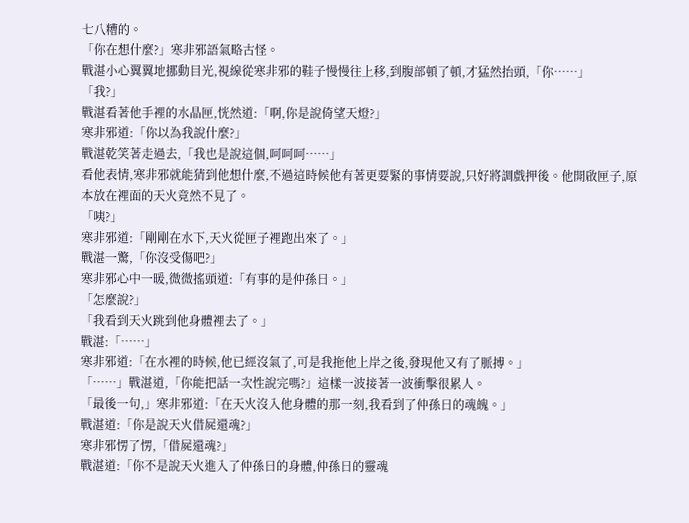七八糟的。
「你在想什麼?」寒非邪語氣略古怪。
戰湛小心翼翼地挪動目光,視線從寒非邪的鞋子慢慢往上移,到腹部頓了頓,才猛然抬頭,「你……」
「我?」
戰湛看著他手裡的水晶匣,恍然道:「啊,你是說倚望天燈?」
寒非邪道:「你以為我說什麼?」
戰湛乾笑著走過去,「我也是說這個,呵呵呵……」
看他表情,寒非邪就能猜到他想什麼,不過這時候他有著更要緊的事情要說,只好將調戲押後。他開啟匣子,原本放在裡面的天火竟然不見了。
「咦?」
寒非邪道:「剛剛在水下,天火從匣子裡跑出來了。」
戰湛一驚,「你沒受傷吧?」
寒非邪心中一暖,微微搖頭道:「有事的是仲孫日。」
「怎麼說?」
「我看到天火跳到他身體裡去了。」
戰湛:「……」
寒非邪道:「在水裡的時候,他已經沒氣了,可是我拖他上岸之後,發現他又有了脈搏。」
「……」戰湛道,「你能把話一次性說完嗎?」這樣一波接著一波衝擊很累人。
「最後一句,」寒非邪道:「在天火沒入他身體的那一刻,我看到了仲孫日的魂魄。」
戰湛道:「你是說天火借屍還魂?」
寒非邪愣了愣,「借屍還魂?」
戰湛道:「你不是說天火進入了仲孫日的身體,仲孫日的靈魂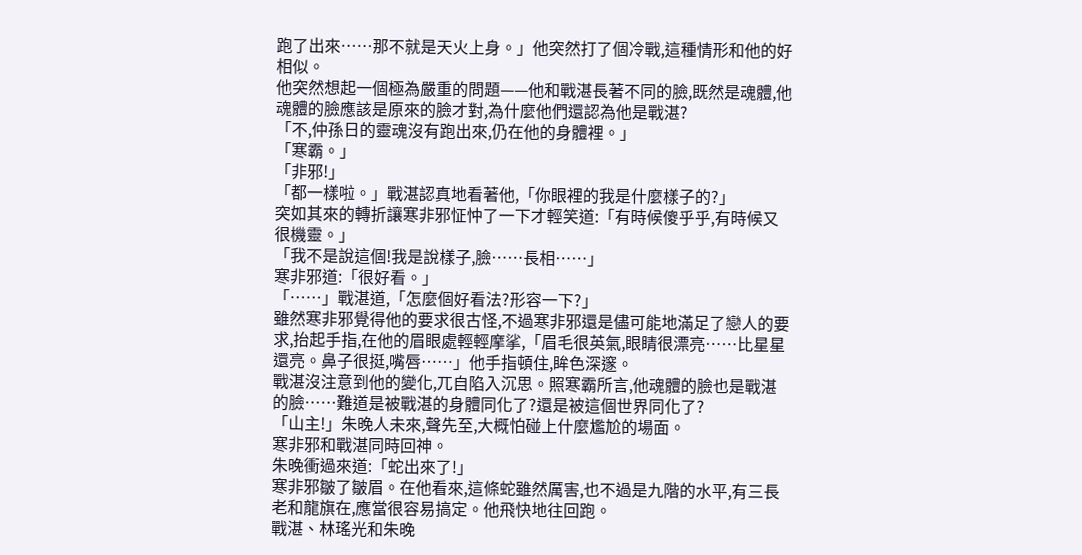跑了出來……那不就是天火上身。」他突然打了個冷戰,這種情形和他的好相似。
他突然想起一個極為嚴重的問題——他和戰湛長著不同的臉,既然是魂體,他魂體的臉應該是原來的臉才對,為什麼他們還認為他是戰湛?
「不,仲孫日的靈魂沒有跑出來,仍在他的身體裡。」
「寒霸。」
「非邪!」
「都一樣啦。」戰湛認真地看著他,「你眼裡的我是什麼樣子的?」
突如其來的轉折讓寒非邪怔忡了一下才輕笑道:「有時候傻乎乎,有時候又很機靈。」
「我不是說這個!我是說樣子,臉……長相……」
寒非邪道:「很好看。」
「……」戰湛道,「怎麼個好看法?形容一下?」
雖然寒非邪覺得他的要求很古怪,不過寒非邪還是儘可能地滿足了戀人的要求,抬起手指,在他的眉眼處輕輕摩挲,「眉毛很英氣,眼睛很漂亮……比星星還亮。鼻子很挺,嘴唇……」他手指頓住,眸色深邃。
戰湛沒注意到他的變化,兀自陷入沉思。照寒霸所言,他魂體的臉也是戰湛的臉……難道是被戰湛的身體同化了?還是被這個世界同化了?
「山主!」朱晚人未來,聲先至,大概怕碰上什麼尷尬的場面。
寒非邪和戰湛同時回神。
朱晚衝過來道:「蛇出來了!」
寒非邪皺了皺眉。在他看來,這條蛇雖然厲害,也不過是九階的水平,有三長老和龍旗在,應當很容易搞定。他飛快地往回跑。
戰湛、林瑤光和朱晚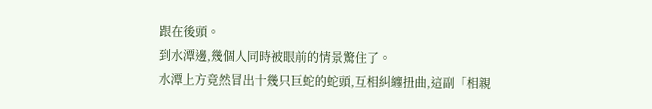跟在後頭。
到水潭邊,幾個人同時被眼前的情景驚住了。
水潭上方竟然冒出十幾只巨蛇的蛇頭,互相糾纏扭曲,這副「相親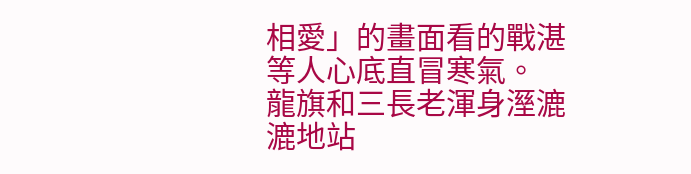相愛」的畫面看的戰湛等人心底直冒寒氣。
龍旗和三長老渾身溼漉漉地站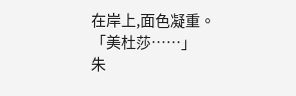在岸上,面色凝重。
「美杜莎……」
朱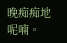晚痴痴地呢喃。